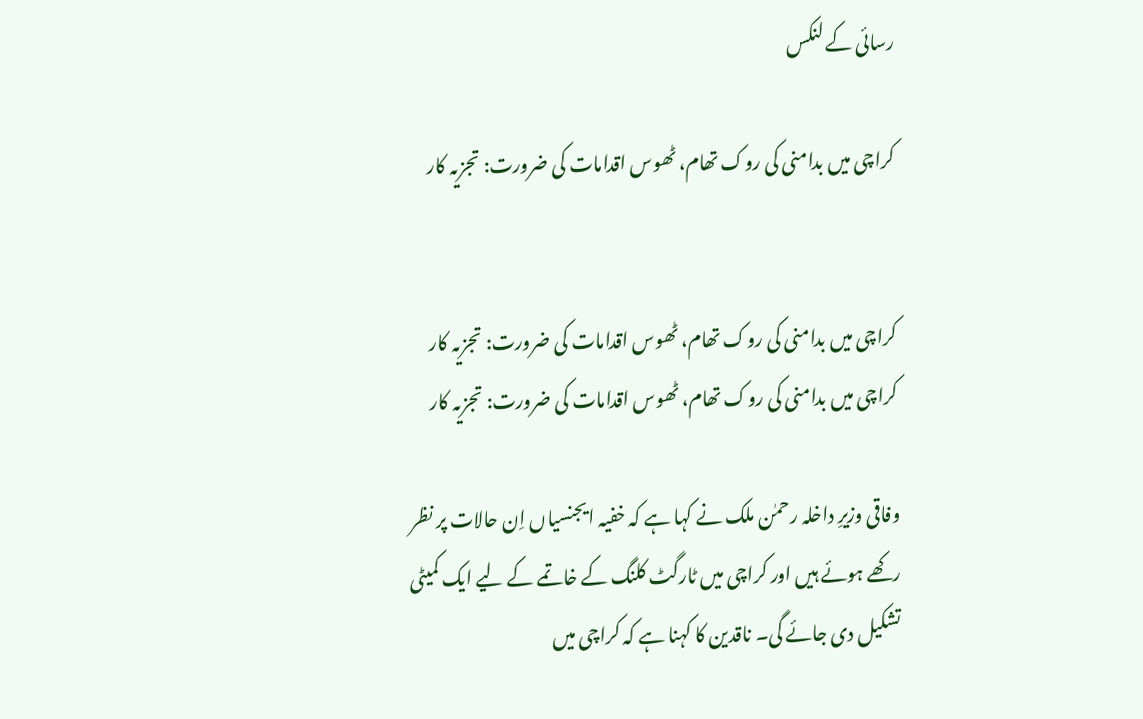رسائی کے لنکس

کراچی میں بدامنی کی روک تھام، ٹھوس اقدامات کی ضرورت: تجزیہ کار


کراچی میں بدامنی کی روک تھام، ٹھوس اقدامات کی ضرورت: تجزیہ کار
کراچی میں بدامنی کی روک تھام، ٹھوس اقدامات کی ضرورت: تجزیہ کار

وفاقی وزیرِ داخلہ رحمٰن ملک نے کہا ہے کہ خفیہ ایجنسیاں اِن حالات پر نظر رکھے ہوئے ہیں اور کراچی میں ٹارگٹ کلنگ کے خاتمے کے لیے ایک کمیٹی تشکیل دی جائے گی۔ ناقدین کا کہنا ہے کہ کراچی میں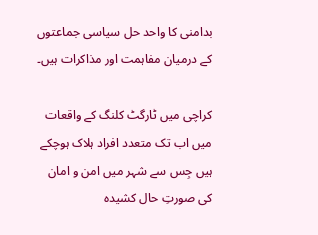بدامنی کا واحد حل سیاسی جماعتوں کے درمیان مفاہمت اور مذاکرات ہیں۔

کراچی میں ٹارگٹ کلنگ کے واقعات میں اب تک متعدد افراد ہلاک ہوچکے ہیں جِس سے شہر میں امن و امان کی صورتِ حال کشیدہ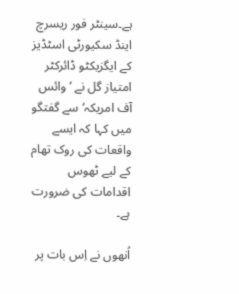ہے۔سینٹر فور ریسرچ اینڈ سکیورٹی اسٹڈیز کے ایگزیکٹو ڈائرکٹر امتیاز گل نے ’وائس آف امریکہ‘ سے گفتگو میں کہا کہ ایسے واقعات کی روک تھام کے لیے ٹھوس اقدامات کی ضرورت ہے۔

اُنھوں نے اِس بات پر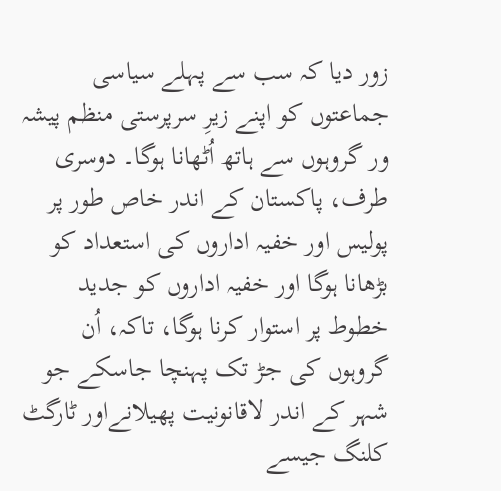زور دیا کہ سب سے پہلے سیاسی جماعتوں کو اپنے زیرِ سرپرستی منظم پیشہ ور گروہوں سے ہاتھ اُٹھانا ہوگا۔ دوسری طرف، پاکستان کے اندر خاص طور پر پولیس اور خفیہ اداروں کی استعداد کو بڑھانا ہوگا اور خفیہ اداروں کو جدید خطوط پر استوار کرنا ہوگا، تاکہ، اُن گروہوں کی جڑ تک پہنچا جاسکے جو شہر کے اندر لاقانونیت پھیلانےاور ٹارگٹ کلنگ جیسے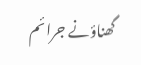گھناؤنے جرائم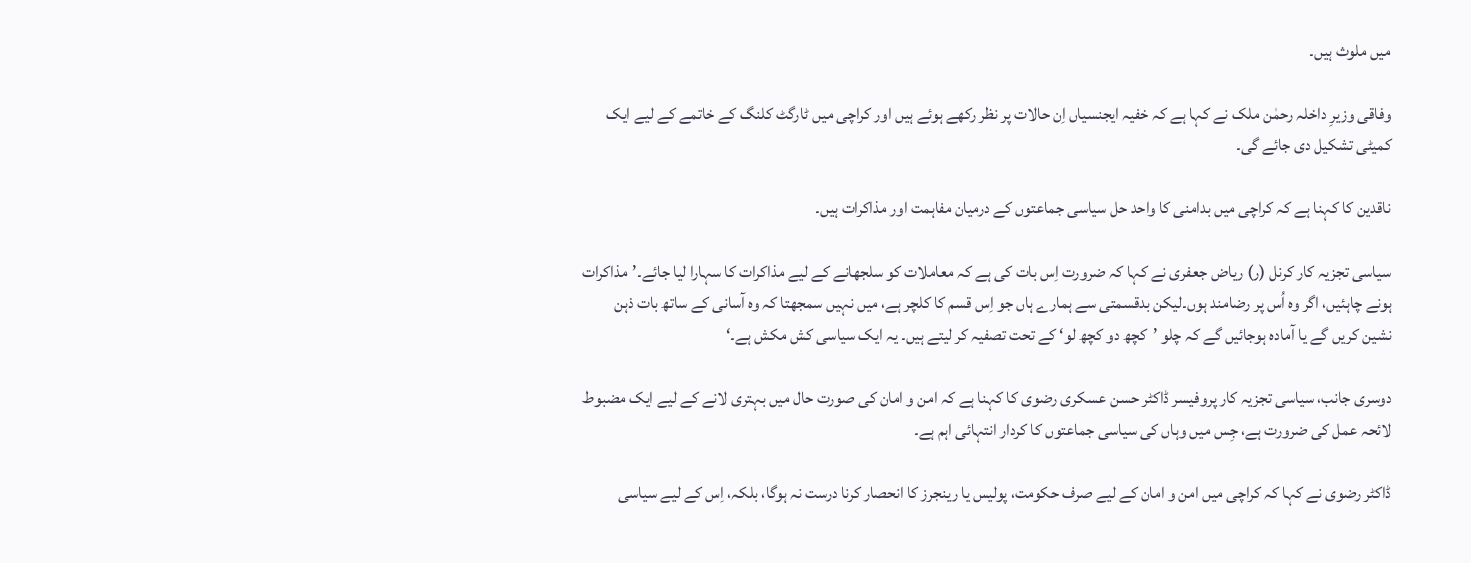میں ملوث ہیں۔

وفاقی وزیرِ داخلہ رحمٰن ملک نے کہا ہے کہ خفیہ ایجنسیاں اِن حالات پر نظر رکھے ہوئے ہیں اور کراچی میں ٹارگٹ کلنگ کے خاتمے کے لیے ایک کمیٹی تشکیل دی جائے گی۔

ناقدین کا کہنا ہے کہ کراچی میں بدامنی کا واحد حل سیاسی جماعتوں کے درمیان مفاہمت اور مذاکرات ہیں۔

سیاسی تجزیہ کار کرنل (ر) ریاض جعفری نے کہا کہ ضرورت اِس بات کی ہے کہ معاملات کو سلجھانے کے لیے مذاکرات کا سہارا لیا جائے۔’مذاکرات ہونے چاہئیں، اگر وہ اُس پر رضامند ہوں۔لیکن بدقسمتی سے ہمارے ہاں جو اِس قسم کا کلچر ہے، میں نہیں سمجھتا کہ وہ آسانی کے ساتھ بات ذہن نشین کریں گے یا آمادہ ہوجائیں گے کہ چلو ’کچھ دو کچھ لو‘ کے تحت تصفیہ کر لیتے ہیں۔ یہ ایک سیاسی کش مکش ہے۔‘

دوسری جانب، سیاسی تجزیہ کار پروفیسر ڈاکٹر حسن عسکری رضوی کا کہنا ہے کہ امن و امان کی صورت حال میں بہتری لانے کے لیے ایک مضبوط لائحہ عمل کی ضرورت ہے، جِس میں وہاں کی سیاسی جماعتوں کا کردار انتہائی اہم ہے۔

ڈاکٹر رضوی نے کہا کہ کراچی میں امن و امان کے لیے صرف حکومت، پولیس یا رینجرز کا انحصار کرنا درست نہ ہوگا، بلکہ، اِس کے لیے سیاسی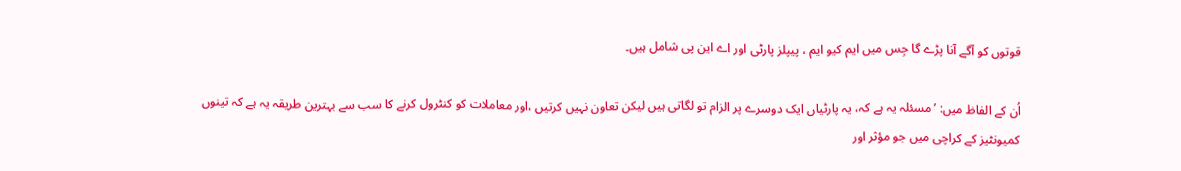قوتوں کو آگے آنا پڑے گا جِس میں ایم کیو ایم ، پیپلز پارٹی اور اے این پی شامل ہیں۔

اُن کے الفاظ میں: ’ مسئلہ یہ ہے کہ، یہ پارٹیاں ایک دوسرے پر الزام تو لگاتی ہیں لیکن تعاون نہیں کرتیں ،اور معاملات کو کنٹرول کرنے کا سب سے بہترین طریقہ یہ ہے کہ تینوں کمیونٹیز کے کراچی میں جو مؤثر اور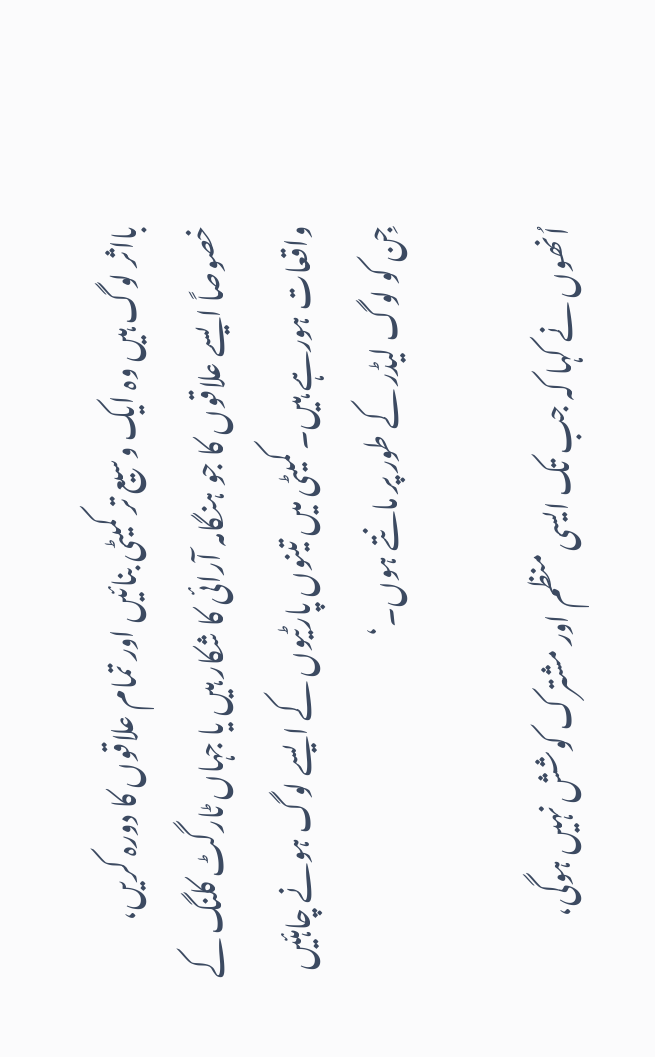بااثر لوگ ہیں وہ ایک وسیع تر کمیٹی بنائیں اور تمام علاقوں کا دورہ کریں، خصوصاً ایسے علاقوں کا جو ہنگامہ آرائی کا شکار ہیں یا جہاں ٹارگٹ کلنگ کے واقعات ہورہے ہیں۔ کمیٹی میں تینوں پارٹیوں کے ایسے لوگ ہونے چاہئیں جِن کو لوگ لیڈر کے طور پر مانتے ہوں۔‘

اُنھوں نے کہا کہ جب تک ایسی منظم اور مشترک کوشش نہیں ہوگی،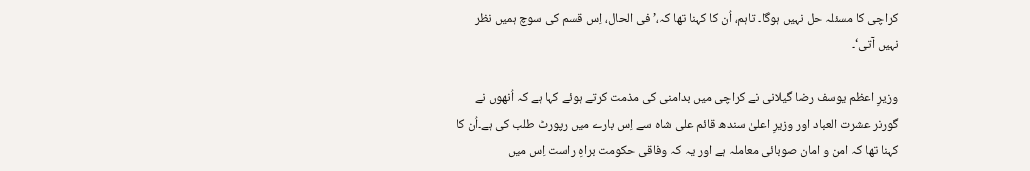کراچی کا مسئلہ حل نہیں ہوگا۔ تاہم، اُن کا کہنا تھا کہ،’ فی الحال، اِس قسم کی سوچ ہمیں نظر نہیں آتی‘۔

وزیرِ اعظم یوسف رضا گیلانی نے کراچی میں بدامنی کی مذمت کرتے ہوئے کہا ہے کہ اُنھوں نے گورنر عشرت العباد اور وزیرِ اعلیٰ سندھ قائم علی شاہ سے اِس بارے میں رپورٹ طلب کی ہے۔اُن کا کہنا تھا کہ امن و امان صوبائی معاملہ ہے اور یہ کہ وفاقی حکومت براہِ راست اِس میں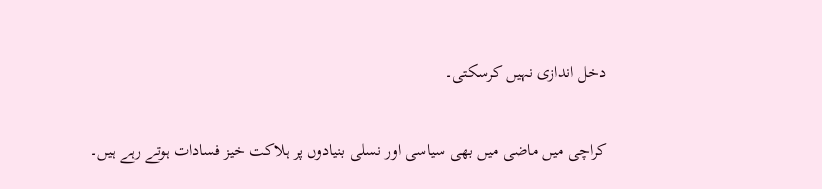دخل اندازی نہیں کرسکتی۔

کراچی میں ماضی میں بھی سیاسی اور نسلی بنیادوں پر ہلاکت خیز فسادات ہوتے رہے ہیں۔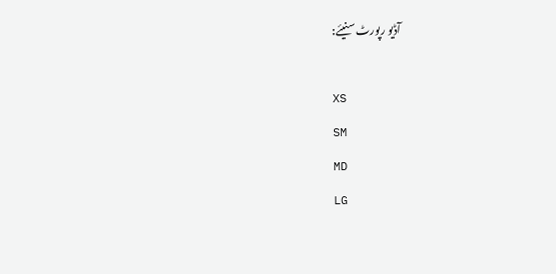آڈیو رپورٹ سنیئے:

XS
SM
MD
LG